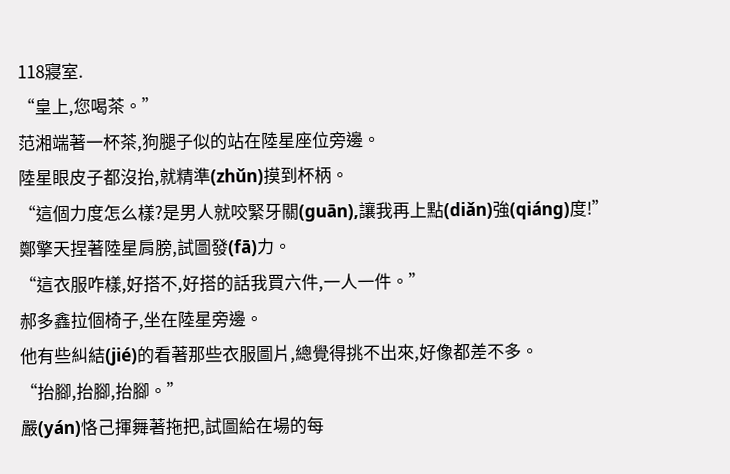118寢室.
“皇上,您喝茶。”
范湘端著一杯茶,狗腿子似的站在陸星座位旁邊。
陸星眼皮子都沒抬,就精準(zhǔn)摸到杯柄。
“這個力度怎么樣?是男人就咬緊牙關(guān),讓我再上點(diǎn)強(qiáng)度!”
鄭擎天捏著陸星肩膀,試圖發(fā)力。
“這衣服咋樣,好搭不,好搭的話我買六件,一人一件。”
郝多鑫拉個椅子,坐在陸星旁邊。
他有些糾結(jié)的看著那些衣服圖片,總覺得挑不出來,好像都差不多。
“抬腳,抬腳,抬腳。”
嚴(yán)恪己揮舞著拖把,試圖給在場的每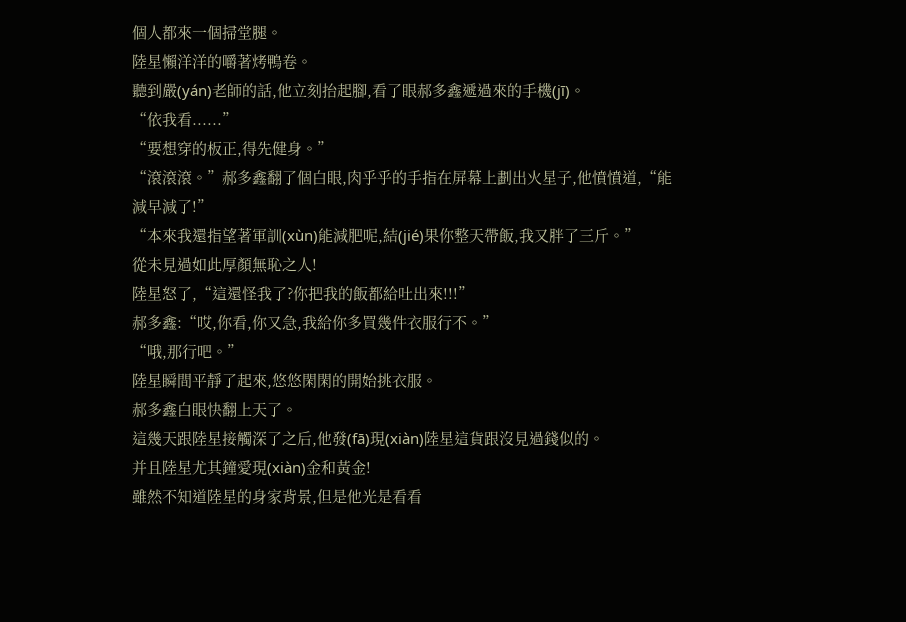個人都來一個掃堂腿。
陸星懶洋洋的嚼著烤鴨卷。
聽到嚴(yán)老師的話,他立刻抬起腳,看了眼郝多鑫遞過來的手機(jī)。
“依我看......”
“要想穿的板正,得先健身。”
“滾滾滾。”郝多鑫翻了個白眼,肉乎乎的手指在屏幕上劃出火星子,他憤憤道,“能減早減了!”
“本來我還指望著軍訓(xùn)能減肥呢,結(jié)果你整天帶飯,我又胖了三斤。”
從未見過如此厚顏無恥之人!
陸星怒了,“這還怪我了?你把我的飯都給吐出來!!!”
郝多鑫:“哎,你看,你又急,我給你多買幾件衣服行不。”
“哦,那行吧。”
陸星瞬間平靜了起來,悠悠閑閑的開始挑衣服。
郝多鑫白眼快翻上天了。
這幾天跟陸星接觸深了之后,他發(fā)現(xiàn)陸星這貨跟沒見過錢似的。
并且陸星尤其鐘愛現(xiàn)金和黃金!
雖然不知道陸星的身家背景,但是他光是看看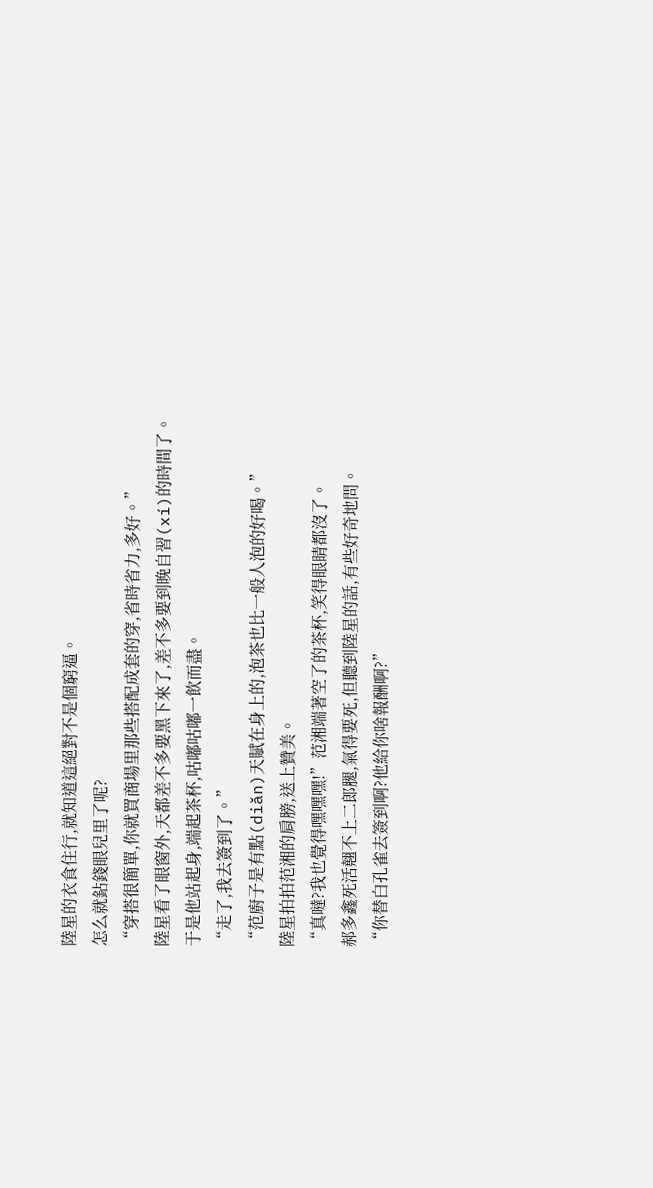陸星的衣食住行,就知道這絕對不是個窮逼。
怎么就鉆錢眼兒里了呢?
“穿搭很簡單,你就買商場里那些搭配成套的穿,省時省力,多好。”
陸星看了眼窗外,天都差不多要黑下來了,差不多要到晚自習(xí)的時間了。
于是他站起身,端起茶杯,咕嘟咕嘟一飲而盡。
“走了,我去簽到了。”
“范廚子是有點(diǎn)天賦在身上的,泡茶也比一般人泡的好喝。”
陸星拍拍范湘的肩膀,送上贊美。
“真噠?我也覺得嘿嘿嘿!”范湘端著空了的茶杯,笑得眼睛都沒了。
郝多鑫死活翹不上二郎腿,氣得要死,但聽到陸星的話,有些好奇地問。
“你替白孔雀去簽到啊?他給你啥報酬啊?”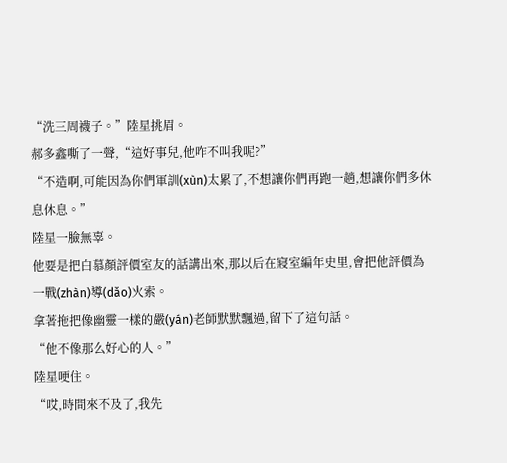“洗三周襪子。”陸星挑眉。
郝多鑫嘶了一聲,“這好事兒,他咋不叫我呢?”
“不造啊,可能因為你們軍訓(xùn)太累了,不想讓你們再跑一趟,想讓你們多休息休息。”
陸星一臉無辜。
他要是把白慕顏評價室友的話講出來,那以后在寢室編年史里,會把他評價為一戰(zhàn)導(dǎo)火索。
拿著拖把像幽靈一樣的嚴(yán)老師默默飄過,留下了這句話。
“他不像那么好心的人。”
陸星哽住。
“哎,時間來不及了,我先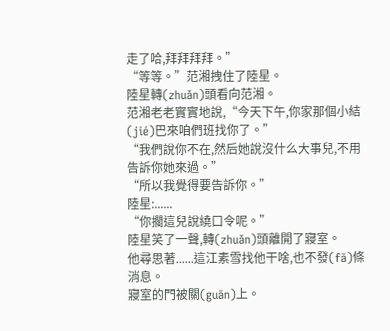走了哈,拜拜拜拜。”
“等等。”范湘拽住了陸星。
陸星轉(zhuǎn)頭看向范湘。
范湘老老實實地說,“今天下午,你家那個小結(jié)巴來咱們班找你了。”
“我們說你不在,然后她說沒什么大事兒,不用告訴你她來過。”
“所以我覺得要告訴你。”
陸星:......
“你擱這兒說繞口令呢。”
陸星笑了一聲,轉(zhuǎn)頭離開了寢室。
他尋思著......這江素雪找他干啥,也不發(fā)條消息。
寢室的門被關(guān)上。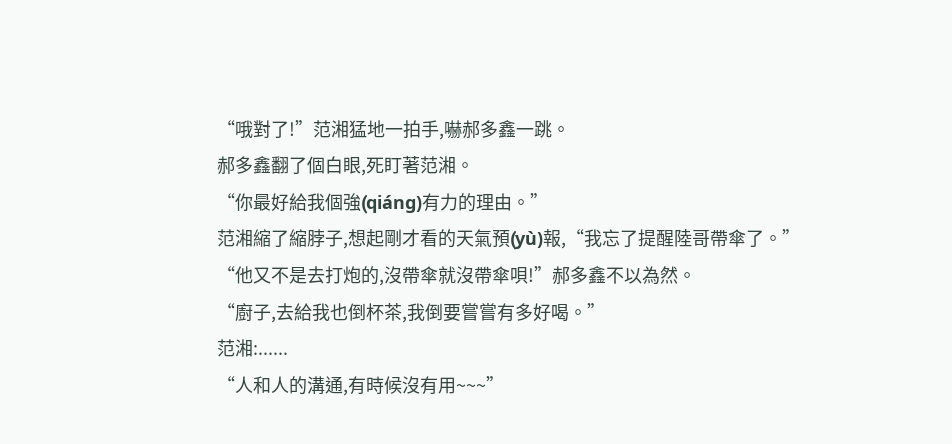“哦對了!”范湘猛地一拍手,嚇郝多鑫一跳。
郝多鑫翻了個白眼,死盯著范湘。
“你最好給我個強(qiáng)有力的理由。”
范湘縮了縮脖子,想起剛才看的天氣預(yù)報,“我忘了提醒陸哥帶傘了。”
“他又不是去打炮的,沒帶傘就沒帶傘唄!”郝多鑫不以為然。
“廚子,去給我也倒杯茶,我倒要嘗嘗有多好喝。”
范湘:......
“人和人的溝通,有時候沒有用~~~”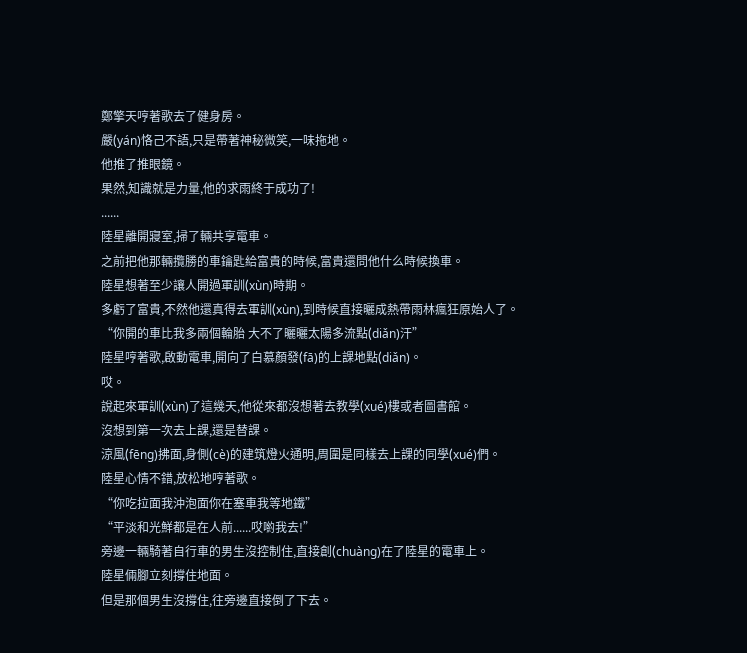鄭擎天哼著歌去了健身房。
嚴(yán)恪己不語,只是帶著神秘微笑,一味拖地。
他推了推眼鏡。
果然,知識就是力量,他的求雨終于成功了!
......
陸星離開寢室,掃了輛共享電車。
之前把他那輛攬勝的車鑰匙給富貴的時候,富貴還問他什么時候換車。
陸星想著至少讓人開過軍訓(xùn)時期。
多虧了富貴,不然他還真得去軍訓(xùn),到時候直接曬成熱帶雨林瘋狂原始人了。
“你開的車比我多兩個輪胎 大不了曬曬太陽多流點(diǎn)汗”
陸星哼著歌,啟動電車,開向了白慕顏發(fā)的上課地點(diǎn)。
哎。
說起來軍訓(xùn)了這幾天,他從來都沒想著去教學(xué)樓或者圖書館。
沒想到第一次去上課,還是替課。
涼風(fēng)拂面,身側(cè)的建筑燈火通明,周圍是同樣去上課的同學(xué)們。
陸星心情不錯,放松地哼著歌。
“你吃拉面我沖泡面你在塞車我等地鐵”
“平淡和光鮮都是在人前......哎喲我去!”
旁邊一輛騎著自行車的男生沒控制住,直接創(chuàng)在了陸星的電車上。
陸星倆腳立刻撐住地面。
但是那個男生沒撐住,往旁邊直接倒了下去。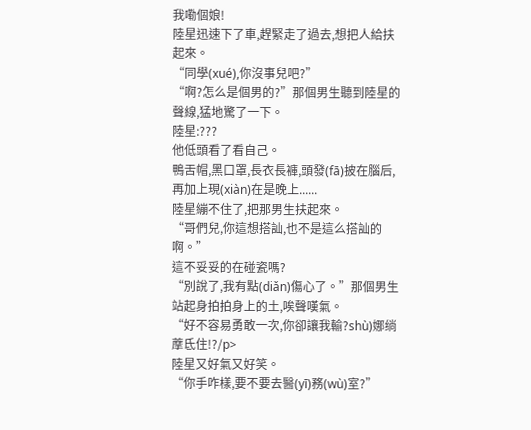我嘞個娘!
陸星迅速下了車,趕緊走了過去,想把人給扶起來。
“同學(xué),你沒事兒吧?”
“啊?怎么是個男的?”那個男生聽到陸星的聲線,猛地驚了一下。
陸星:???
他低頭看了看自己。
鴨舌帽,黑口罩,長衣長褲,頭發(fā)披在腦后,再加上現(xiàn)在是晚上......
陸星繃不住了,把那男生扶起來。
“哥們兒,你這想搭訕,也不是這么搭訕的啊。”
這不妥妥的在碰瓷嗎?
“別說了,我有點(diǎn)傷心了。”那個男生站起身拍拍身上的土,唉聲嘆氣。
“好不容易勇敢一次,你卻讓我輸?shù)娜绱藦氐住!?/p>
陸星又好氣又好笑。
“你手咋樣,要不要去醫(yī)務(wù)室?”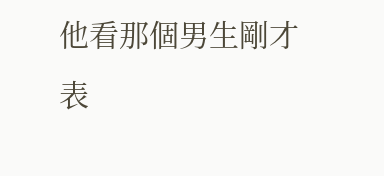他看那個男生剛才表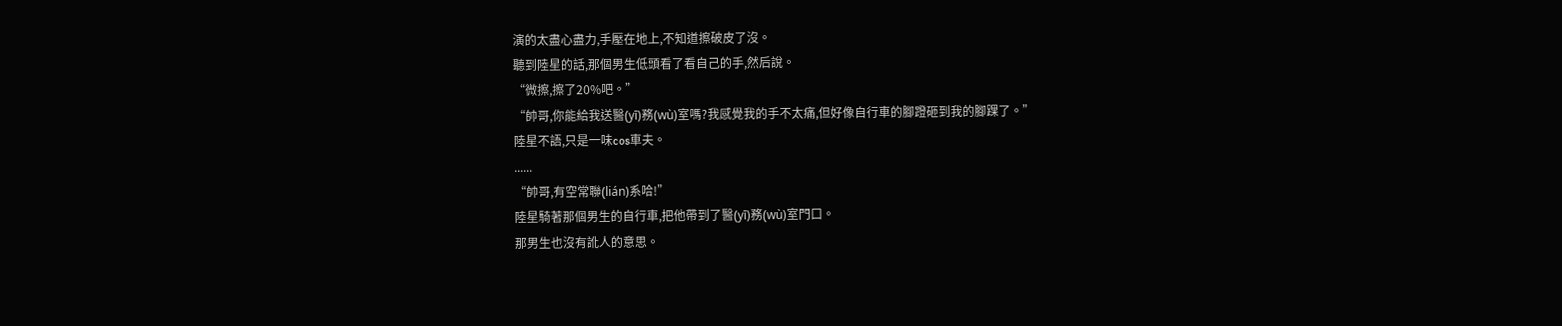演的太盡心盡力,手壓在地上,不知道擦破皮了沒。
聽到陸星的話,那個男生低頭看了看自己的手,然后說。
“微擦,擦了20%吧。”
“帥哥,你能給我送醫(yī)務(wù)室嗎?我感覺我的手不太痛,但好像自行車的腳蹬砸到我的腳踝了。”
陸星不語,只是一味cos車夫。
......
“帥哥,有空常聯(lián)系哈!”
陸星騎著那個男生的自行車,把他帶到了醫(yī)務(wù)室門口。
那男生也沒有訛人的意思。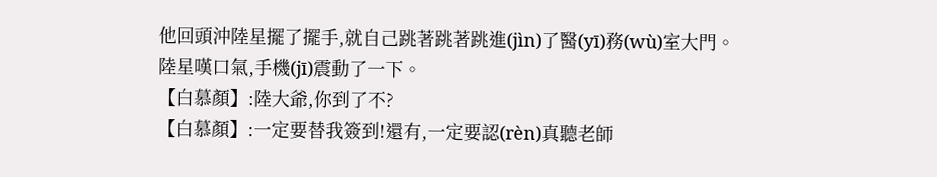他回頭沖陸星擺了擺手,就自己跳著跳著跳進(jìn)了醫(yī)務(wù)室大門。
陸星嘆口氣,手機(jī)震動了一下。
【白慕顏】:陸大爺,你到了不?
【白慕顏】:一定要替我簽到!還有,一定要認(rèn)真聽老師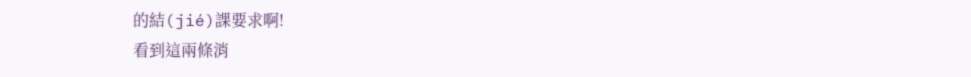的結(jié)課要求啊!
看到這兩條消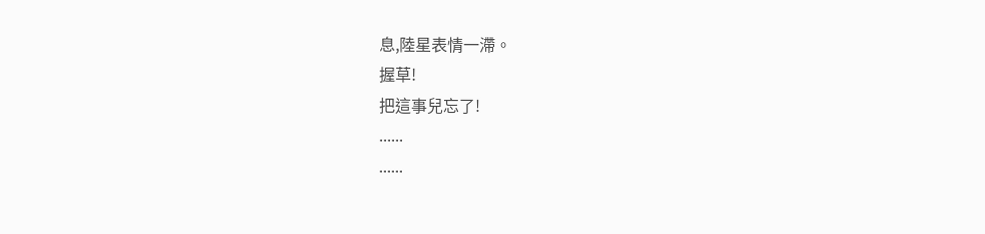息,陸星表情一滯。
握草!
把這事兒忘了!
......
......